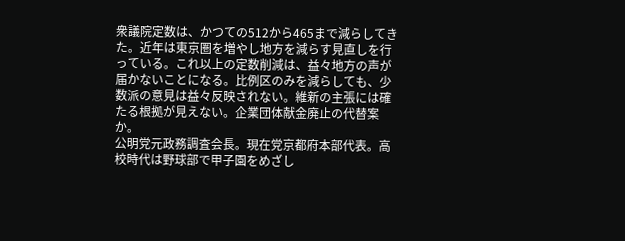衆議院定数は、かつての512から465まで減らしてきた。近年は東京圏を増やし地方を減らす見直しを行っている。これ以上の定数削減は、益々地方の声が届かないことになる。比例区のみを減らしても、少数派の意見は益々反映されない。維新の主張には確たる根拠が見えない。企業団体献金廃止の代替案か。
公明党元政務調査会長。現在党京都府本部代表。高校時代は野球部で甲子園をめざし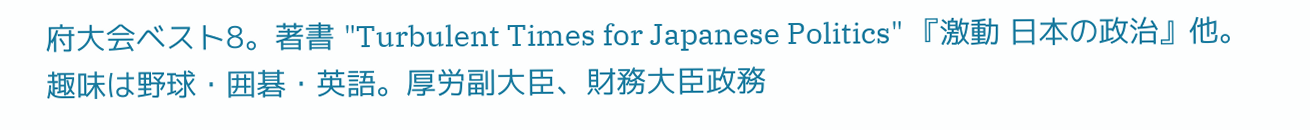府大会ベスト8。著書 "Turbulent Times for Japanese Politics" 『激動 日本の政治』他。趣味は野球・囲碁・英語。厚労副大臣、財務大臣政務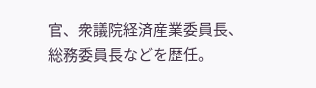官、衆議院経済産業委員長、総務委員長などを歴任。